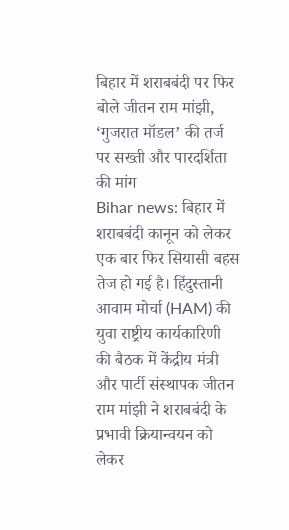बिहार में शराबबंदी पर फिर बोले जीतन राम मांझी, ‘गुजरात मॉडल’ की तर्ज पर सख्ती और पारदर्शिता की मांग
Bihar news: बिहार में शराबबंदी कानून को लेकर एक बार फिर सियासी बहस तेज हो गई है। हिंदुस्तानी आवाम मोर्चा (HAM) की युवा राष्ट्रीय कार्यकारिणी की बैठक में केंद्रीय मंत्री और पार्टी संस्थापक जीतन राम मांझी ने शराबबंदी के प्रभावी क्रियान्वयन को लेकर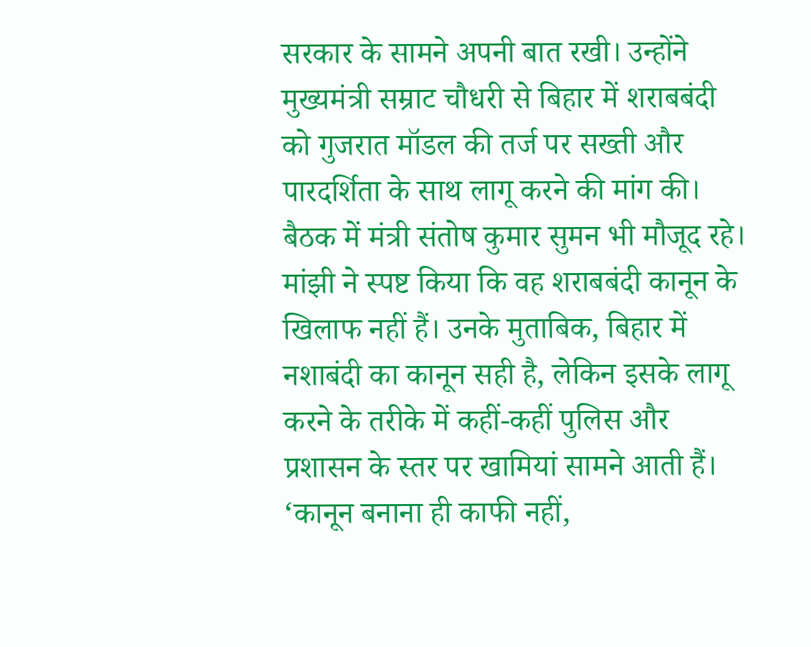सरकार के सामने अपनी बात रखी। उन्होंने मुख्यमंत्री सम्राट चौधरी से बिहार में शराबबंदी को गुजरात मॉडल की तर्ज पर सख्ती और पारदर्शिता के साथ लागू करने की मांग की।
बैठक में मंत्री संतोष कुमार सुमन भी मौजूद रहे। मांझी ने स्पष्ट किया कि वह शराबबंदी कानून के खिलाफ नहीं हैं। उनके मुताबिक, बिहार में नशाबंदी का कानून सही है, लेकिन इसके लागू करने के तरीके में कहीं-कहीं पुलिस और प्रशासन के स्तर पर खामियां सामने आती हैं।
‘कानून बनाना ही काफी नहीं,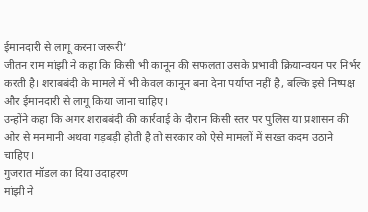ईमानदारी से लागू करना जरूरी’
जीतन राम मांझी ने कहा कि किसी भी कानून की सफलता उसके प्रभावी क्रियान्वयन पर निर्भर करती है। शराबबंदी के मामले में भी केवल कानून बना देना पर्याप्त नहीं है, बल्कि इसे निष्पक्ष और ईमानदारी से लागू किया जाना चाहिए।
उन्होंने कहा कि अगर शराबबंदी की कार्रवाई के दौरान किसी स्तर पर पुलिस या प्रशासन की ओर से मनमानी अथवा गड़बड़ी होती है तो सरकार को ऐसे मामलों में सख्त कदम उठाने चाहिए।
गुजरात मॉडल का दिया उदाहरण
मांझी ने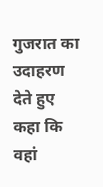गुजरात का उदाहरण देते हुए कहा कि वहां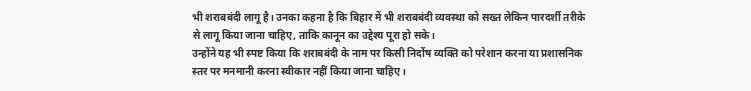भी शराबबंदी लागू है। उनका कहना है कि बिहार में भी शराबबंदी व्यवस्था को सख्त लेकिन पारदर्शी तरीके से लागू किया जाना चाहिए, ताकि कानून का उद्देश्य पूरा हो सके।
उन्होंने यह भी स्पष्ट किया कि शराबबंदी के नाम पर किसी निर्दोष व्यक्ति को परेशान करना या प्रशासनिक स्तर पर मनमानी करना स्वीकार नहीं किया जाना चाहिए।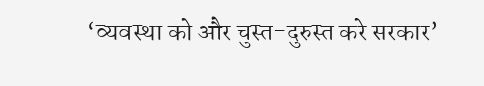‘व्यवस्था को और चुस्त-दुरुस्त करे सरकार’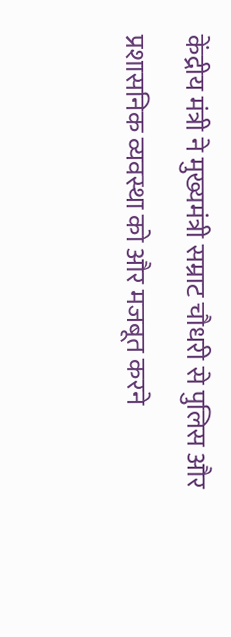केंद्रीय मंत्री ने मुख्यमंत्री सम्राट चौधरी से पुलिस और प्रशासनिक व्यवस्था को और मजबूत करने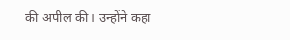की अपील की। उन्होंने कहा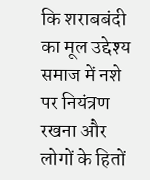कि शराबबंदी का मूल उद्देश्य समाज में नशे पर नियंत्रण रखना और लोगों के हितों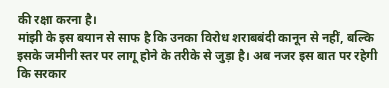की रक्षा करना है।
मांझी के इस बयान से साफ है कि उनका विरोध शराबबंदी कानून से नहीं, बल्कि इसके जमीनी स्तर पर लागू होने के तरीके से जुड़ा है। अब नजर इस बात पर रहेगी कि सरकार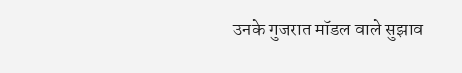उनके गुजरात मॉडल वाले सुझाव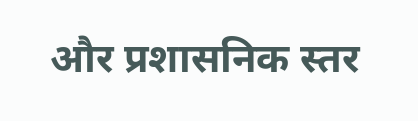और प्रशासनिक स्तर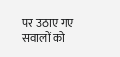पर उठाए गए सवालों को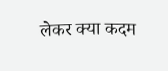लेकर क्या कदम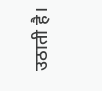उठाती है।